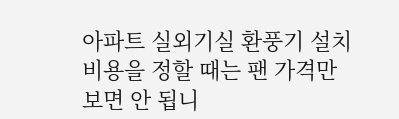아파트 실외기실 환풍기 설치 비용을 정할 때는 팬 가격만 보면 안 됩니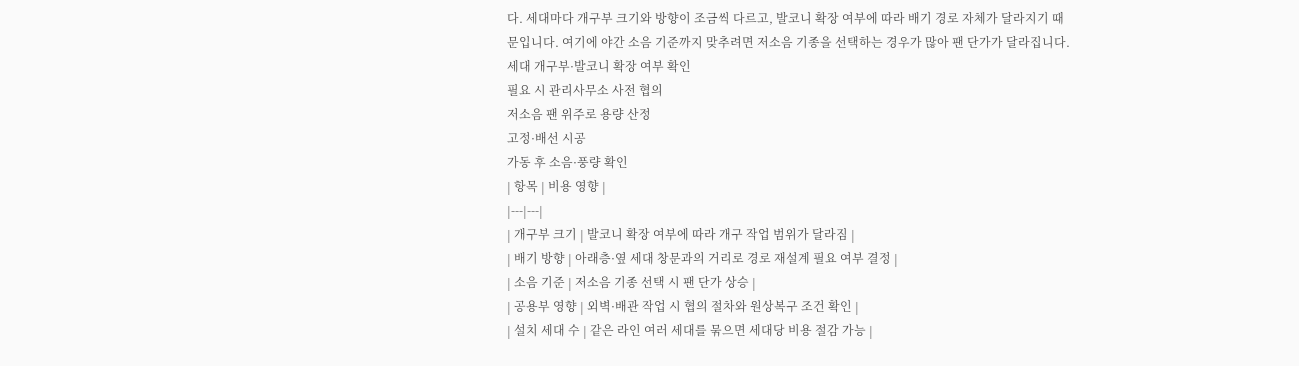다. 세대마다 개구부 크기와 방향이 조금씩 다르고, 발코니 확장 여부에 따라 배기 경로 자체가 달라지기 때문입니다. 여기에 야간 소음 기준까지 맞추려면 저소음 기종을 선택하는 경우가 많아 팬 단가가 달라집니다.
세대 개구부·발코니 확장 여부 확인
필요 시 관리사무소 사전 협의
저소음 팬 위주로 용량 산정
고정·배선 시공
가동 후 소음·풍량 확인
| 항목 | 비용 영향 |
|---|---|
| 개구부 크기 | 발코니 확장 여부에 따라 개구 작업 범위가 달라짐 |
| 배기 방향 | 아래층·옆 세대 창문과의 거리로 경로 재설계 필요 여부 결정 |
| 소음 기준 | 저소음 기종 선택 시 팬 단가 상승 |
| 공용부 영향 | 외벽·배관 작업 시 협의 절차와 원상복구 조건 확인 |
| 설치 세대 수 | 같은 라인 여러 세대를 묶으면 세대당 비용 절감 가능 |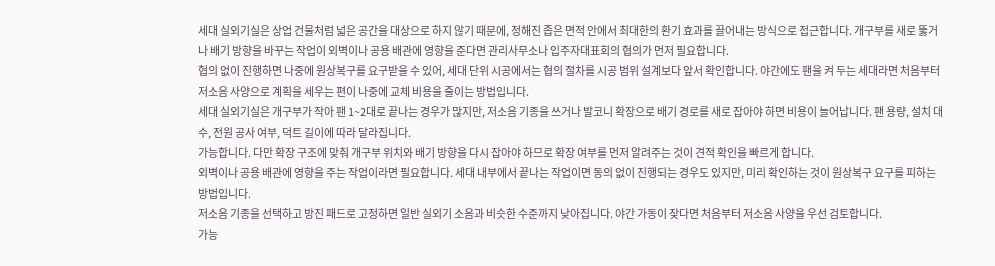세대 실외기실은 상업 건물처럼 넓은 공간을 대상으로 하지 않기 때문에, 정해진 좁은 면적 안에서 최대한의 환기 효과를 끌어내는 방식으로 접근합니다. 개구부를 새로 뚫거나 배기 방향을 바꾸는 작업이 외벽이나 공용 배관에 영향을 준다면 관리사무소나 입주자대표회의 협의가 먼저 필요합니다.
협의 없이 진행하면 나중에 원상복구를 요구받을 수 있어, 세대 단위 시공에서는 협의 절차를 시공 범위 설계보다 앞서 확인합니다. 야간에도 팬을 켜 두는 세대라면 처음부터 저소음 사양으로 계획을 세우는 편이 나중에 교체 비용을 줄이는 방법입니다.
세대 실외기실은 개구부가 작아 팬 1~2대로 끝나는 경우가 많지만, 저소음 기종을 쓰거나 발코니 확장으로 배기 경로를 새로 잡아야 하면 비용이 늘어납니다. 팬 용량, 설치 대수, 전원 공사 여부, 덕트 길이에 따라 달라집니다.
가능합니다. 다만 확장 구조에 맞춰 개구부 위치와 배기 방향을 다시 잡아야 하므로 확장 여부를 먼저 알려주는 것이 견적 확인을 빠르게 합니다.
외벽이나 공용 배관에 영향을 주는 작업이라면 필요합니다. 세대 내부에서 끝나는 작업이면 동의 없이 진행되는 경우도 있지만, 미리 확인하는 것이 원상복구 요구를 피하는 방법입니다.
저소음 기종을 선택하고 방진 패드로 고정하면 일반 실외기 소음과 비슷한 수준까지 낮아집니다. 야간 가동이 잦다면 처음부터 저소음 사양을 우선 검토합니다.
가능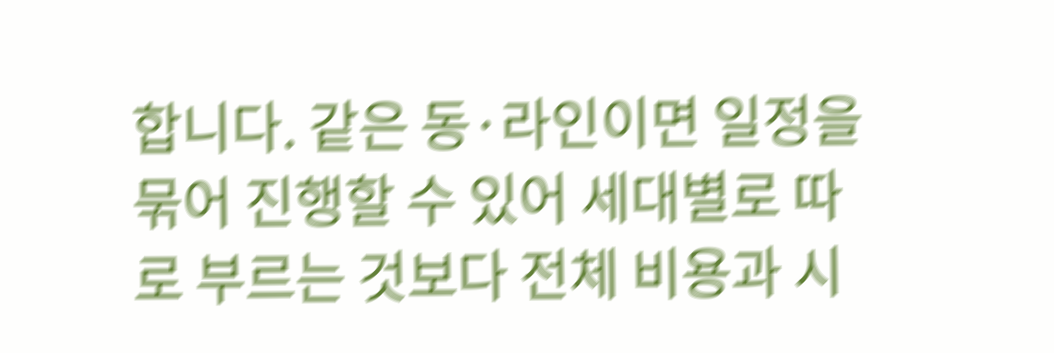합니다. 같은 동·라인이면 일정을 묶어 진행할 수 있어 세대별로 따로 부르는 것보다 전체 비용과 시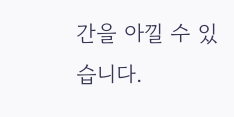간을 아낄 수 있습니다.